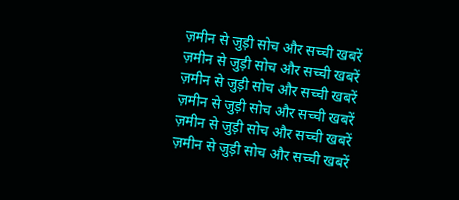ज़मीन से जुड़ी सोच और सच्ची खबरें
ज़मीन से जुड़ी सोच और सच्ची खबरें
ज़मीन से जुड़ी सोच और सच्ची खबरें
ज़मीन से जुड़ी सोच और सच्ची खबरें
ज़मीन से जुड़ी सोच और सच्ची खबरें
ज़मीन से जुड़ी सोच और सच्ची खबरें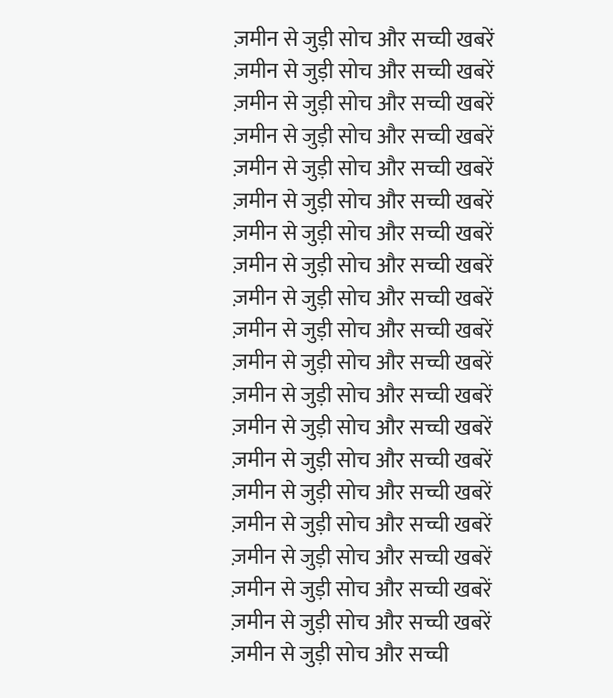ज़मीन से जुड़ी सोच और सच्ची खबरें
ज़मीन से जुड़ी सोच और सच्ची खबरें
ज़मीन से जुड़ी सोच और सच्ची खबरें
ज़मीन से जुड़ी सोच और सच्ची खबरें
ज़मीन से जुड़ी सोच और सच्ची खबरें
ज़मीन से जुड़ी सोच और सच्ची खबरें
ज़मीन से जुड़ी सोच और सच्ची खबरें
ज़मीन से जुड़ी सोच और सच्ची खबरें
ज़मीन से जुड़ी सोच और सच्ची खबरें
ज़मीन से जुड़ी सोच और सच्ची खबरें
ज़मीन से जुड़ी सोच और सच्ची खबरें
ज़मीन से जुड़ी सोच और सच्ची खबरें
ज़मीन से जुड़ी सोच और सच्ची खबरें
ज़मीन से जुड़ी सोच और सच्ची खबरें
ज़मीन से जुड़ी सोच और सच्ची खबरें
ज़मीन से जुड़ी सोच और सच्ची खबरें
ज़मीन से जुड़ी सोच और सच्ची खबरें
ज़मीन से जुड़ी सोच और सच्ची खबरें
ज़मीन से जुड़ी सोच और सच्ची खबरें
ज़मीन से जुड़ी सोच और सच्ची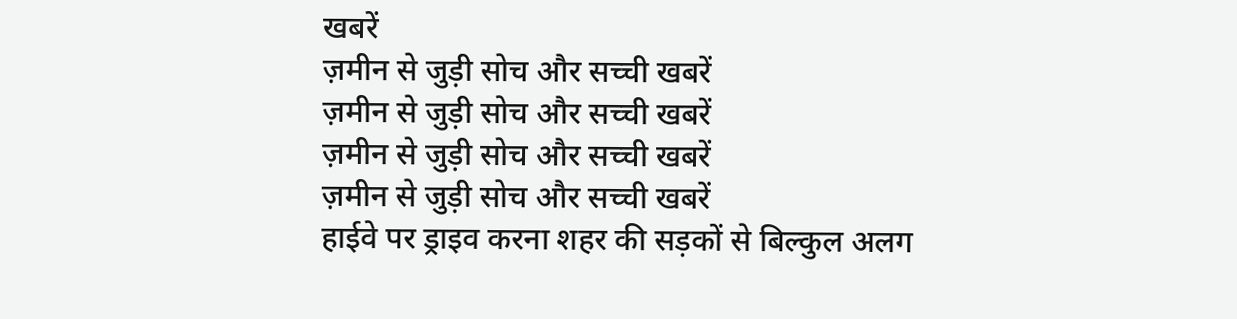खबरें
ज़मीन से जुड़ी सोच और सच्ची खबरें
ज़मीन से जुड़ी सोच और सच्ची खबरें
ज़मीन से जुड़ी सोच और सच्ची खबरें
ज़मीन से जुड़ी सोच और सच्ची खबरें
हाईवे पर ड्राइव करना शहर की सड़कों से बिल्कुल अलग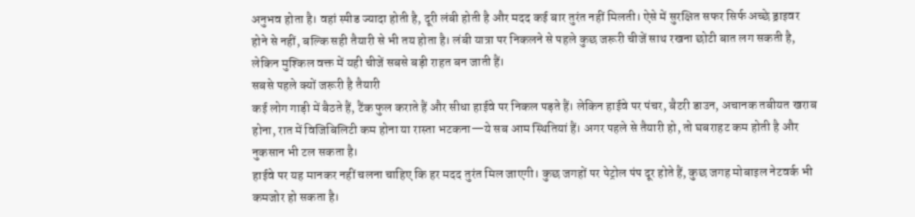अनुभव होता है। वहां स्पीड ज्यादा होती है, दूरी लंबी होती है और मदद कई बार तुरंत नहीं मिलती। ऐसे में सुरक्षित सफर सिर्फ अच्छे ड्राइवर होने से नहीं, बल्कि सही तैयारी से भी तय होता है। लंबी यात्रा पर निकलने से पहले कुछ जरूरी चीजें साथ रखना छोटी बात लग सकती है, लेकिन मुश्किल वक्त में यही चीजें सबसे बड़ी राहत बन जाती हैं।
सबसे पहले क्यों जरूरी है तैयारी
कई लोग गाड़ी में बैठते हैं, टैंक फुल कराते हैं और सीधा हाईवे पर निकल पड़ते हैं। लेकिन हाईवे पर पंचर, बैटरी डाउन, अचानक तबीयत खराब होना, रात में विजिबिलिटी कम होना या रास्ता भटकना—ये सब आम स्थितियां हैं। अगर पहले से तैयारी हो, तो घबराहट कम होती है और नुकसान भी टल सकता है।
हाईवे पर यह मानकर नहीं चलना चाहिए कि हर मदद तुरंत मिल जाएगी। कुछ जगहों पर पेट्रोल पंप दूर होते हैं, कुछ जगह मोबाइल नेटवर्क भी कमजोर हो सकता है।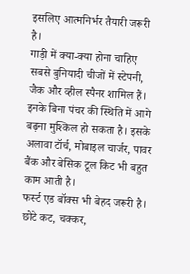इसलिए आत्मनिर्भर तैयारी जरूरी है।
गाड़ी में क्या-क्या होना चाहिए
सबसे बुनियादी चीजों में स्टेपनी, जैक और व्हील स्पैनर शामिल हैं। इनके बिना पंचर की स्थिति में आगे बढ़ना मुश्किल हो सकता है। इसके अलावा टॉर्च, मोबाइल चार्जर, पावर बैंक और बेसिक टूल किट भी बहुत काम आती है।
फर्स्ट एड बॉक्स भी बेहद जरूरी है। छोटे कट, चक्कर,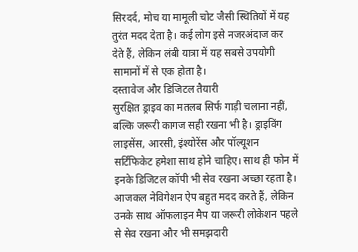सिरदर्द, मोच या मामूली चोट जैसी स्थितियों में यह तुरंत मदद देता है। कई लोग इसे नजरअंदाज कर देते हैं, लेकिन लंबी यात्रा में यह सबसे उपयोगी सामानों में से एक होता है।
दस्तावेज और डिजिटल तैयारी
सुरक्षित ड्राइव का मतलब सिर्फ गाड़ी चलाना नहीं, बल्कि जरूरी कागज सही रखना भी है। ड्राइविंग लाइसेंस, आरसी, इंश्योरेंस और पॉल्यूशन सर्टिफिकेट हमेशा साथ होने चाहिए। साथ ही फोन में इनके डिजिटल कॉपी भी सेव रखना अच्छा रहता है।
आजकल नेविगेशन ऐप बहुत मदद करते हैं, लेकिन उनके साथ ऑफलाइन मैप या जरूरी लोकेशन पहले से सेव रखना और भी समझदारी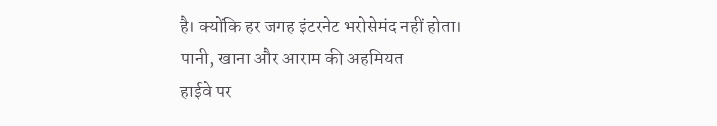है। क्योंकि हर जगह इंटरनेट भरोसेमंद नहीं होता।
पानी, खाना और आराम की अहमियत
हाईवे पर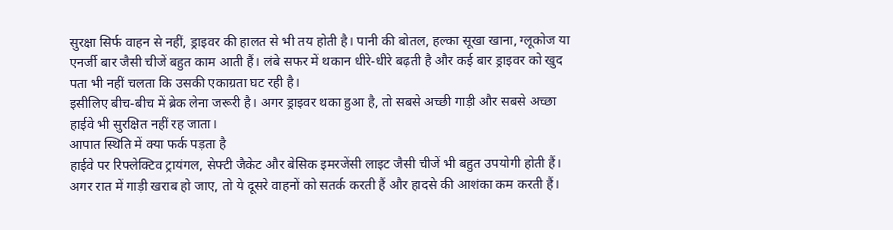सुरक्षा सिर्फ वाहन से नहीं, ड्राइवर की हालत से भी तय होती है। पानी की बोतल, हल्का सूखा खाना, ग्लूकोज या एनर्जी बार जैसी चीजें बहुत काम आती हैं। लंबे सफर में थकान धीरे-धीरे बढ़ती है और कई बार ड्राइवर को खुद पता भी नहीं चलता कि उसकी एकाग्रता घट रही है।
इसीलिए बीच-बीच में ब्रेक लेना जरूरी है। अगर ड्राइवर थका हुआ है, तो सबसे अच्छी गाड़ी और सबसे अच्छा हाईवे भी सुरक्षित नहीं रह जाता।
आपात स्थिति में क्या फर्क पड़ता है
हाईवे पर रिफ्लेक्टिव ट्रायंगल, सेफ्टी जैकेट और बेसिक इमरजेंसी लाइट जैसी चीजें भी बहुत उपयोगी होती हैं। अगर रात में गाड़ी खराब हो जाए, तो ये दूसरे वाहनों को सतर्क करती हैं और हादसे की आशंका कम करती हैं।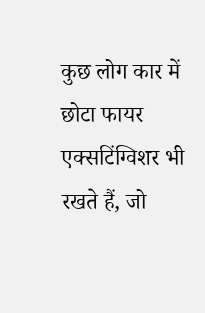कुछ लोग कार में छोटा फायर एक्सटिंग्विशर भी रखते हैं, जो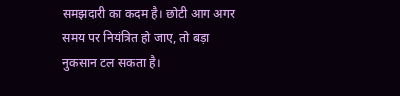समझदारी का कदम है। छोटी आग अगर समय पर नियंत्रित हो जाए, तो बड़ा नुकसान टल सकता है।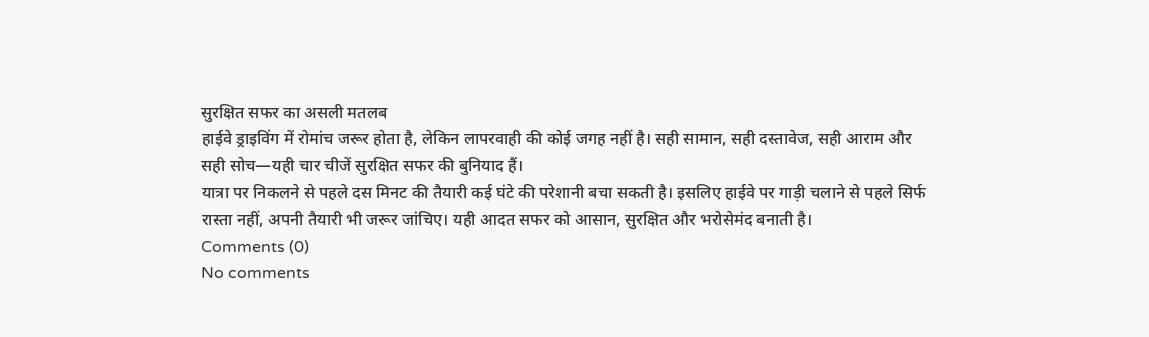सुरक्षित सफर का असली मतलब
हाईवे ड्राइविंग में रोमांच जरूर होता है, लेकिन लापरवाही की कोई जगह नहीं है। सही सामान, सही दस्तावेज, सही आराम और सही सोच—यही चार चीजें सुरक्षित सफर की बुनियाद हैं।
यात्रा पर निकलने से पहले दस मिनट की तैयारी कई घंटे की परेशानी बचा सकती है। इसलिए हाईवे पर गाड़ी चलाने से पहले सिर्फ रास्ता नहीं, अपनी तैयारी भी जरूर जांचिए। यही आदत सफर को आसान, सुरक्षित और भरोसेमंद बनाती है।
Comments (0)
No comments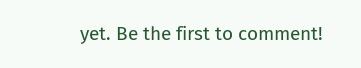yet. Be the first to comment!